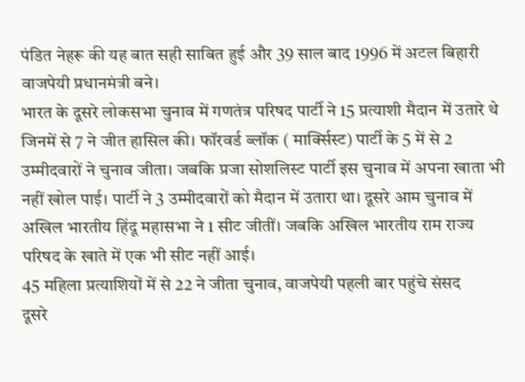पंडित नेहरू की यह बात सही साबित हुई और 39 साल बाद 1996 में अटल बिहारी वाजपेयी प्रधानमंत्री बने।
भारत के दूसरे लोकसभा चुनाव में गणतंत्र परिषद पार्टी ने 15 प्रत्याशी मैदान में उतारे थे जिनमें से 7 ने जीत हासिल की। फॉरवर्ड ब्लॉक ( मार्क्सिस्ट) पार्टी के 5 में से 2 उम्मीदवारों ने चुनाव जीता। जबकि प्रजा सोशलिस्ट पार्टी इस चुनाव में अपना खाता भी नहीं खोल पाई। पार्टी ने 3 उम्मीदवारों को मैदान में उतारा था। दूसरे आम चुनाव में अखिल भारतीय हिंदू महासभा ने 1 सीट जीतीं। जबकि अखिल भारतीय राम राज्य परिषद के खाते में एक भी सीट नहीं आई।
45 महिला प्रत्याशियों में से 22 ने जीता चुनाव, वाजपेयी पहली बार पहुंचे संसद
दूसरे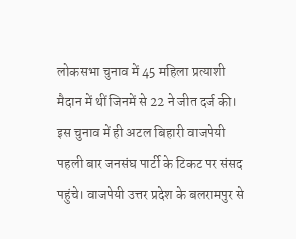लोकसभा चुनाव में 45 महिला प्रत्याशी मैदान में थीं जिनमें से 22 ने जीत दर्ज की। इस चुनाव में ही अटल बिहारी वाजपेयी पहली बार जनसंघ पार्टी के टिकट पर संसद पहुंचे। वाजपेयी उत्तर प्रदेश के बलरामपुर से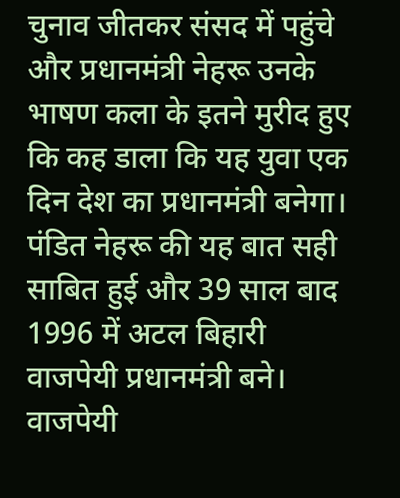चुनाव जीतकर संसद में पहुंचे और प्रधानमंत्री नेहरू उनके भाषण कला के इतने मुरीद हुए कि कह डाला कि यह युवा एक दिन देश का प्रधानमंत्री बनेगा। पंडित नेहरू की यह बात सही साबित हुई और 39 साल बाद 1996 में अटल बिहारी वाजपेयी प्रधानमंत्री बने। वाजपेयी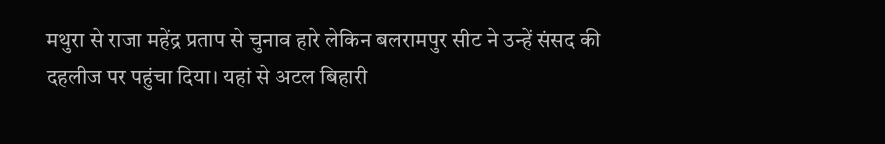मथुरा से राजा महेंद्र प्रताप से चुनाव हारे लेकिन बलरामपुर सीट ने उन्हें संसद की दहलीज पर पहुंचा दिया। यहां से अटल बिहारी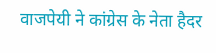वाजपेयी ने कांग्रेस के नेता हैदर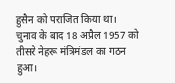हुसैन को पराजित किया था।
चुनाव के बाद 18 अप्रैल 1957 को तीसरे नेहरू मंत्रिमंडल का गठन हुआ।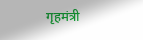गृहमंत्री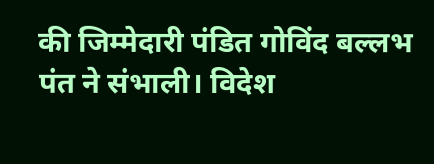की जिम्मेदारी पंडित गोविंद बल्लभ पंत ने संभाली। विदेश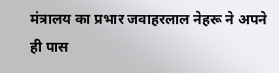मंत्रालय का प्रभार जवाहरलाल नेहरू ने अपने ही पास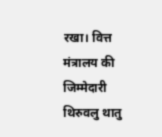रखा। वित्त मंत्रालय की जिम्मेदारी थिरुवलु थातु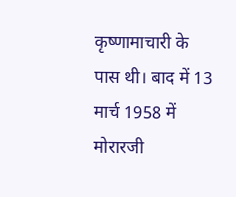कृष्णामाचारी के पास थी। बाद में 13 मार्च 1958 में मोरारजी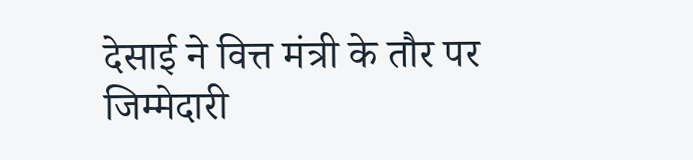देसाई ने वित्त मंत्री के तौर पर जिम्मेदारी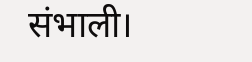संभाली।